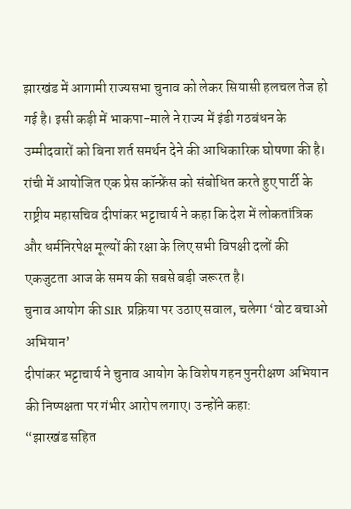झारखंड में आगामी राज्यसभा चुनाव को लेकर सियासी हलचल तेज हो गई है। इसी कड़ी में भाकपा-माले ने राज्य में इंडी गठबंधन के उम्मीदवारों को बिना शर्त समर्थन देने की आधिकारिक घोषणा की है। रांची में आयोजित एक प्रेस कॉन्फ्रेंस को संबोधित करते हुए पार्टी के राष्ट्रीय महासचिव दीपांकर भट्टाचार्य ने कहा कि देश में लोकतांत्रिक और धर्मनिरपेक्ष मूल्यों की रक्षा के लिए सभी विपक्षी दलों की एकजुटता आज के समय की सबसे बड़ी जरूरत है।
चुनाव आयोग की SIR प्रक्रिया पर उठाए सवाल, चलेगा ‘वोट बचाओ अभियान’
दीपांकर भट्टाचार्य ने चुनाव आयोग के विशेष गहन पुनरीक्षण अभियान की निष्पक्षता पर गंभीर आरोप लगाए। उन्होंने कहा:
“झारखंड सहित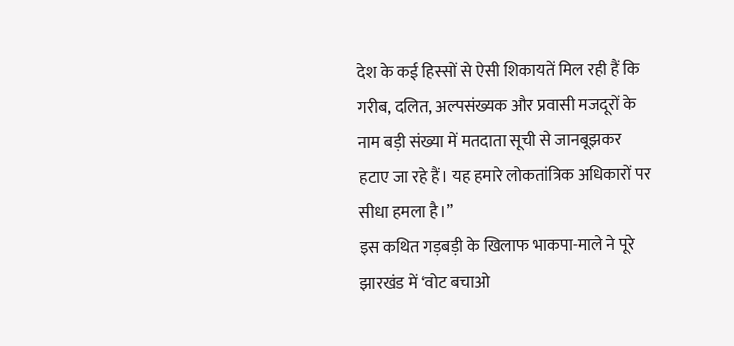देश के कई हिस्सों से ऐसी शिकायतें मिल रही हैं कि गरीब, दलित, अल्पसंख्यक और प्रवासी मजदूरों के नाम बड़ी संख्या में मतदाता सूची से जानबूझकर हटाए जा रहे हैं। यह हमारे लोकतांत्रिक अधिकारों पर सीधा हमला है।”
इस कथित गड़बड़ी के खिलाफ भाकपा-माले ने पूरे झारखंड में ‘वोट बचाओ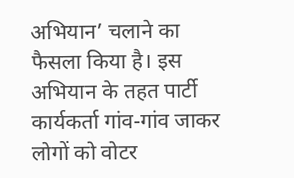अभियान’ चलाने का फैसला किया है। इस अभियान के तहत पार्टी कार्यकर्ता गांव-गांव जाकर लोगों को वोटर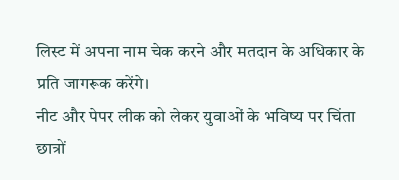लिस्ट में अपना नाम चेक करने और मतदान के अधिकार के प्रति जागरूक करेंगे।
नीट और पेपर लीक को लेकर युवाओं के भविष्य पर चिंता
छात्रों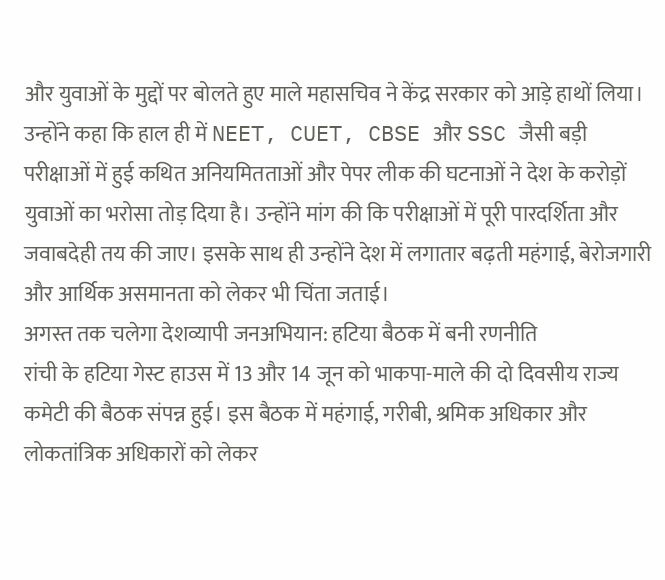और युवाओं के मुद्दों पर बोलते हुए माले महासचिव ने केंद्र सरकार को आड़े हाथों लिया। उन्होंने कहा कि हाल ही में NEET, CUET, CBSE और SSC जैसी बड़ी परीक्षाओं में हुई कथित अनियमितताओं और पेपर लीक की घटनाओं ने देश के करोड़ों युवाओं का भरोसा तोड़ दिया है। उन्होंने मांग की कि परीक्षाओं में पूरी पारदर्शिता और जवाबदेही तय की जाए। इसके साथ ही उन्होंने देश में लगातार बढ़ती महंगाई, बेरोजगारी और आर्थिक असमानता को लेकर भी चिंता जताई।
अगस्त तक चलेगा देशव्यापी जनअभियान: हटिया बैठक में बनी रणनीति
रांची के हटिया गेस्ट हाउस में 13 और 14 जून को भाकपा-माले की दो दिवसीय राज्य कमेटी की बैठक संपन्न हुई। इस बैठक में महंगाई, गरीबी, श्रमिक अधिकार और लोकतांत्रिक अधिकारों को लेकर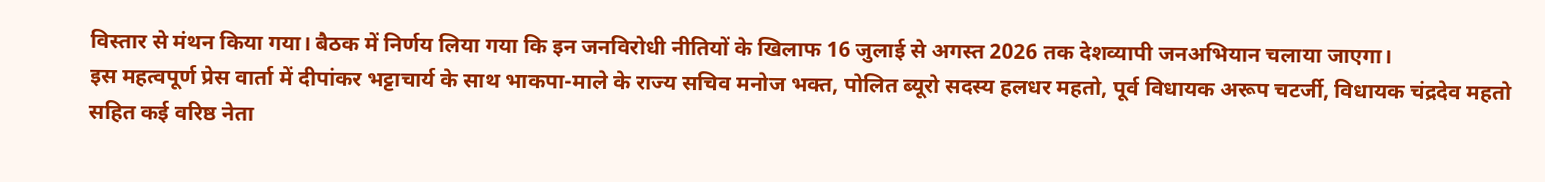विस्तार से मंथन किया गया। बैठक में निर्णय लिया गया कि इन जनविरोधी नीतियों के खिलाफ 16 जुलाई से अगस्त 2026 तक देशव्यापी जनअभियान चलाया जाएगा।
इस महत्वपूर्ण प्रेस वार्ता में दीपांकर भट्टाचार्य के साथ भाकपा-माले के राज्य सचिव मनोज भक्त, पोलित ब्यूरो सदस्य हलधर महतो, पूर्व विधायक अरूप चटर्जी, विधायक चंद्रदेव महतो सहित कई वरिष्ठ नेता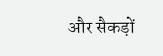और सैकड़ों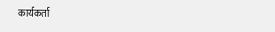कार्यकर्ता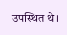उपस्थित थे।